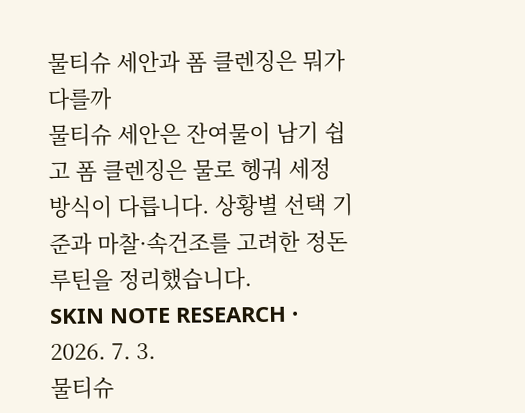물티슈 세안과 폼 클렌징은 뭐가 다를까
물티슈 세안은 잔여물이 남기 쉽고 폼 클렌징은 물로 헹궈 세정 방식이 다릅니다. 상황별 선택 기준과 마찰·속건조를 고려한 정돈 루틴을 정리했습니다.
SKIN NOTE RESEARCH · 2026. 7. 3.
물티슈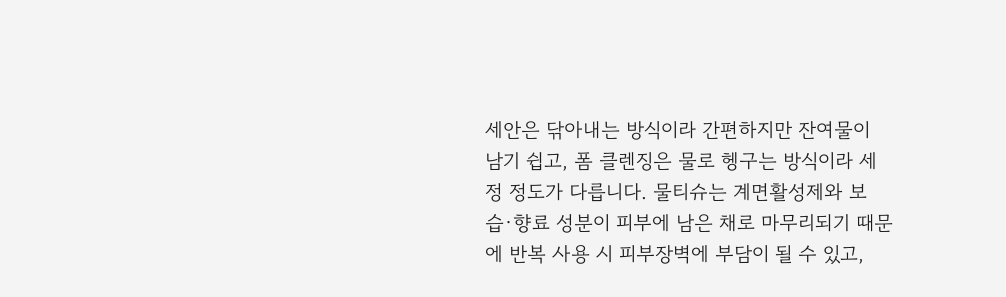세안은 닦아내는 방식이라 간편하지만 잔여물이 남기 쉽고, 폼 클렌징은 물로 헹구는 방식이라 세정 정도가 다릅니다. 물티슈는 계면활성제와 보습·향료 성분이 피부에 남은 채로 마무리되기 때문에 반복 사용 시 피부장벽에 부담이 될 수 있고,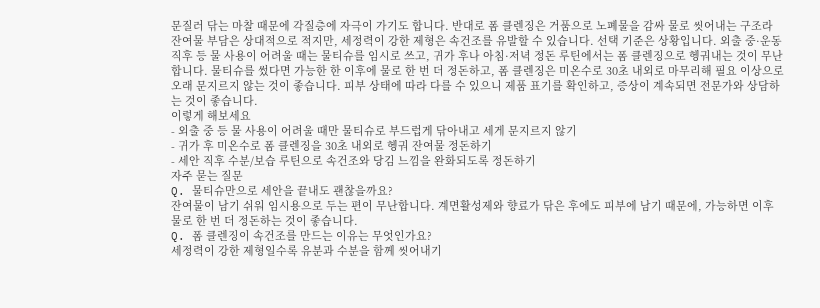문질러 닦는 마찰 때문에 각질층에 자극이 가기도 합니다. 반대로 폼 클렌징은 거품으로 노폐물을 감싸 물로 씻어내는 구조라 잔여물 부담은 상대적으로 적지만, 세정력이 강한 제형은 속건조를 유발할 수 있습니다. 선택 기준은 상황입니다. 외출 중·운동 직후 등 물 사용이 어려울 때는 물티슈를 임시로 쓰고, 귀가 후나 아침·저녁 정돈 루틴에서는 폼 클렌징으로 헹궈내는 것이 무난합니다. 물티슈를 썼다면 가능한 한 이후에 물로 한 번 더 정돈하고, 폼 클렌징은 미온수로 30초 내외로 마무리해 필요 이상으로 오래 문지르지 않는 것이 좋습니다. 피부 상태에 따라 다를 수 있으니 제품 표기를 확인하고, 증상이 계속되면 전문가와 상담하는 것이 좋습니다.
이렇게 해보세요
- 외출 중 등 물 사용이 어려울 때만 물티슈로 부드럽게 닦아내고 세게 문지르지 않기
- 귀가 후 미온수로 폼 클렌징을 30초 내외로 헹궈 잔여물 정돈하기
- 세안 직후 수분/보습 루틴으로 속건조와 당김 느낌을 완화되도록 정돈하기
자주 묻는 질문
Q. 물티슈만으로 세안을 끝내도 괜찮을까요?
잔여물이 남기 쉬워 임시용으로 두는 편이 무난합니다. 계면활성제와 향료가 닦은 후에도 피부에 남기 때문에, 가능하면 이후 물로 한 번 더 정돈하는 것이 좋습니다.
Q. 폼 클렌징이 속건조를 만드는 이유는 무엇인가요?
세정력이 강한 제형일수록 유분과 수분을 함께 씻어내기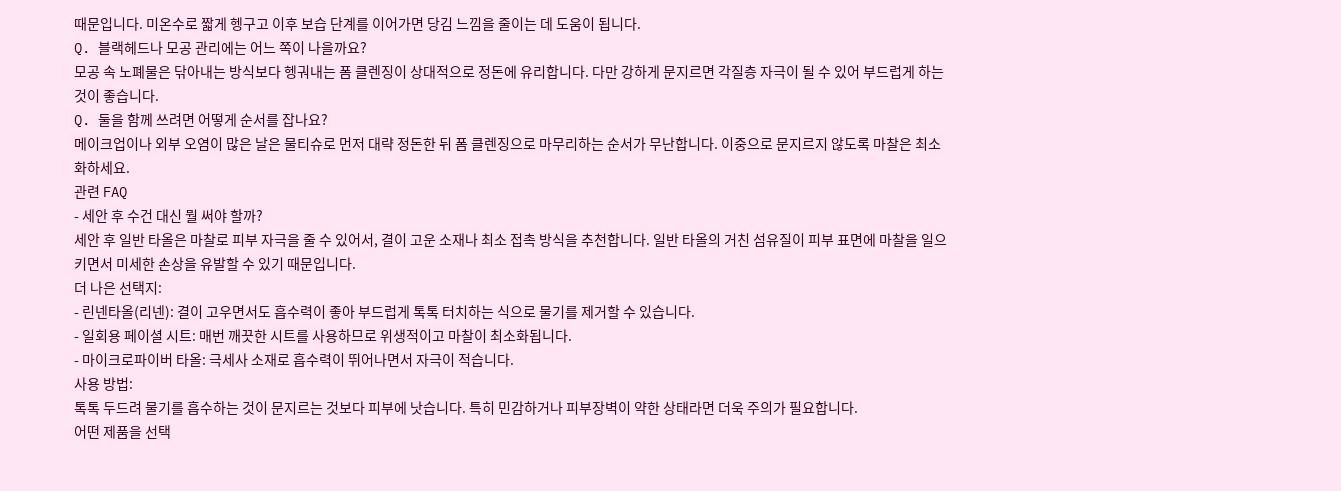때문입니다. 미온수로 짧게 헹구고 이후 보습 단계를 이어가면 당김 느낌을 줄이는 데 도움이 됩니다.
Q. 블랙헤드나 모공 관리에는 어느 쪽이 나을까요?
모공 속 노폐물은 닦아내는 방식보다 헹궈내는 폼 클렌징이 상대적으로 정돈에 유리합니다. 다만 강하게 문지르면 각질층 자극이 될 수 있어 부드럽게 하는 것이 좋습니다.
Q. 둘을 함께 쓰려면 어떻게 순서를 잡나요?
메이크업이나 외부 오염이 많은 날은 물티슈로 먼저 대략 정돈한 뒤 폼 클렌징으로 마무리하는 순서가 무난합니다. 이중으로 문지르지 않도록 마찰은 최소화하세요.
관련 FAQ
- 세안 후 수건 대신 뭘 써야 할까?
세안 후 일반 타올은 마찰로 피부 자극을 줄 수 있어서, 결이 고운 소재나 최소 접촉 방식을 추천합니다. 일반 타올의 거친 섬유질이 피부 표면에 마찰을 일으키면서 미세한 손상을 유발할 수 있기 때문입니다.
더 나은 선택지:
- 린넨타올(리넨): 결이 고우면서도 흡수력이 좋아 부드럽게 톡톡 터치하는 식으로 물기를 제거할 수 있습니다.
- 일회용 페이셜 시트: 매번 깨끗한 시트를 사용하므로 위생적이고 마찰이 최소화됩니다.
- 마이크로파이버 타올: 극세사 소재로 흡수력이 뛰어나면서 자극이 적습니다.
사용 방법:
톡톡 두드려 물기를 흡수하는 것이 문지르는 것보다 피부에 낫습니다. 특히 민감하거나 피부장벽이 약한 상태라면 더욱 주의가 필요합니다.
어떤 제품을 선택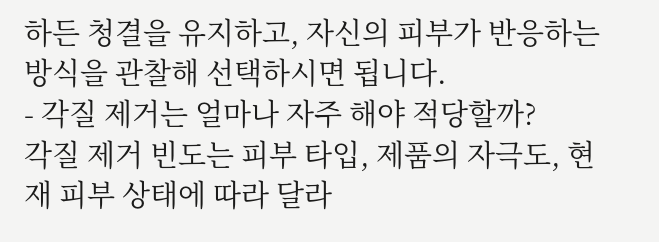하든 청결을 유지하고, 자신의 피부가 반응하는 방식을 관찰해 선택하시면 됩니다.
- 각질 제거는 얼마나 자주 해야 적당할까?
각질 제거 빈도는 피부 타입, 제품의 자극도, 현재 피부 상태에 따라 달라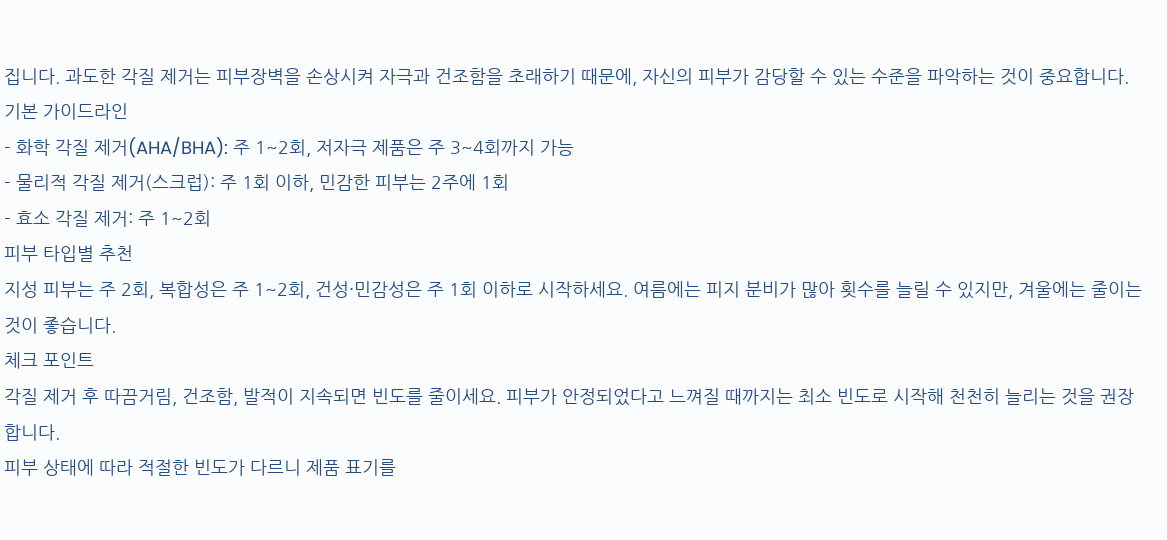집니다. 과도한 각질 제거는 피부장벽을 손상시켜 자극과 건조함을 초래하기 때문에, 자신의 피부가 감당할 수 있는 수준을 파악하는 것이 중요합니다.
기본 가이드라인
- 화학 각질 제거(AHA/BHA): 주 1~2회, 저자극 제품은 주 3~4회까지 가능
- 물리적 각질 제거(스크럽): 주 1회 이하, 민감한 피부는 2주에 1회
- 효소 각질 제거: 주 1~2회
피부 타입별 추천
지성 피부는 주 2회, 복합성은 주 1~2회, 건성·민감성은 주 1회 이하로 시작하세요. 여름에는 피지 분비가 많아 횟수를 늘릴 수 있지만, 겨울에는 줄이는 것이 좋습니다.
체크 포인트
각질 제거 후 따끔거림, 건조함, 발적이 지속되면 빈도를 줄이세요. 피부가 안정되었다고 느껴질 때까지는 최소 빈도로 시작해 천천히 늘리는 것을 권장합니다.
피부 상태에 따라 적절한 빈도가 다르니 제품 표기를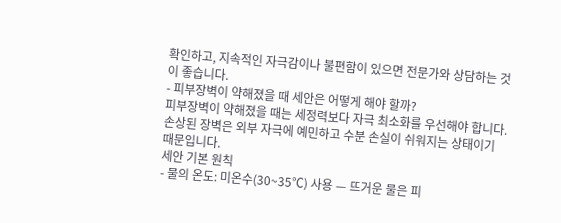확인하고, 지속적인 자극감이나 불편함이 있으면 전문가와 상담하는 것이 좋습니다.
- 피부장벽이 약해졌을 때 세안은 어떻게 해야 할까?
피부장벽이 약해졌을 때는 세정력보다 자극 최소화를 우선해야 합니다. 손상된 장벽은 외부 자극에 예민하고 수분 손실이 쉬워지는 상태이기 때문입니다.
세안 기본 원칙
- 물의 온도: 미온수(30~35℃) 사용 — 뜨거운 물은 피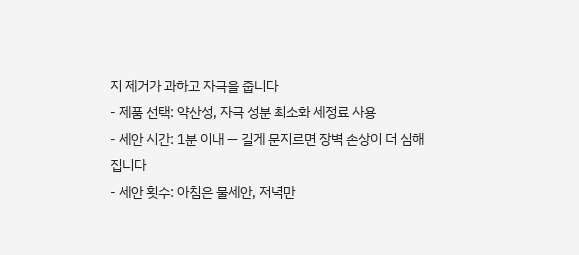지 제거가 과하고 자극을 줍니다
- 제품 선택: 약산성, 자극 성분 최소화 세정료 사용
- 세안 시간: 1분 이내 — 길게 문지르면 장벽 손상이 더 심해집니다
- 세안 횟수: 아침은 물세안, 저녁만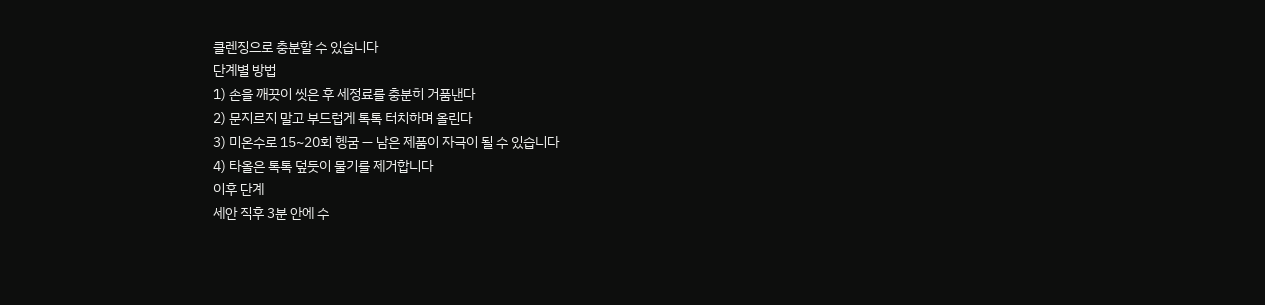클렌징으로 충분할 수 있습니다
단계별 방법
1) 손을 깨끗이 씻은 후 세정료를 충분히 거품낸다
2) 문지르지 말고 부드럽게 톡톡 터치하며 올린다
3) 미온수로 15~20회 헹굼 — 남은 제품이 자극이 될 수 있습니다
4) 타올은 톡톡 덮듯이 물기를 제거합니다
이후 단계
세안 직후 3분 안에 수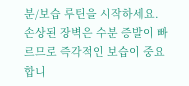분/보습 루틴을 시작하세요. 손상된 장벽은 수분 증발이 빠르므로 즉각적인 보습이 중요합니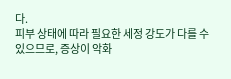다.
피부 상태에 따라 필요한 세정 강도가 다를 수 있으므로, 증상이 악화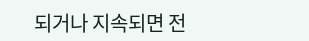되거나 지속되면 전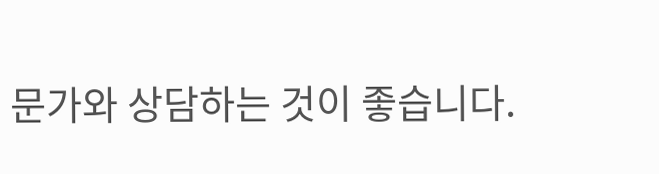문가와 상담하는 것이 좋습니다.